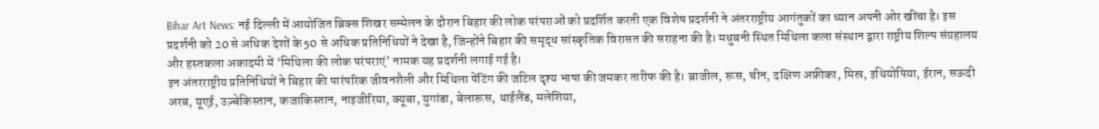Bihar Art News: नई दिल्ली में आयोजित ब्रिक्स शिखर सम्मेलन के दौरान बिहार की लोक परंपराओं को प्रदर्शित करती एक विशेष प्रदर्शनी ने अंतरराष्ट्रीय आगंतुकों का ध्यान अपनी ओर खींचा है। इस प्रदर्शनी को 20 से अधिक देशों के 50 से अधिक प्रतिनिधियों ने देखा है, जिन्होंने बिहार की समृद्ध सांस्कृतिक विरासत की सराहना की है। मधुबनी स्थित मिथिला कला संस्थान द्वारा राष्ट्रीय शिल्प संग्रहालय और हस्तकला अकादमी में ‘मिथिला की लोक परंपराएं’ नामक यह प्रदर्शनी लगाई गई है।
इन अंतरराष्ट्रीय प्रतिनिधियों ने बिहार की पारंपरिक जीवनशैली और मिथिला पेंटिंग की जटिल दृश्य भाषा की जमकर तारीफ की है। ब्राजील, रूस, चीन, दक्षिण अफ्रीका, मिस्र, इथियोपिया, ईरान, सऊदी अरब, यूएई, उज़्बेकिस्तान, कजाकिस्तान, नाइजीरिया, क्यूबा, युगांडा, बेलारूस, थाईलैंड, मलेशिया,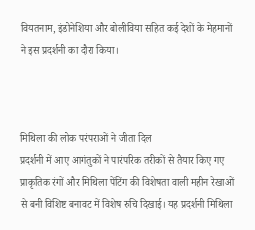वियतनाम, इंडोनेशिया और बोलीविया सहित कई देशों के मेहमानों ने इस प्रदर्शनी का दौरा किया।



मिथिला की लोक परंपराओं ने जीता दिल
प्रदर्शनी में आए आगंतुकों ने पारंपरिक तरीकों से तैयार किए गए प्राकृतिक रंगों और मिथिला पेंटिंग की विशेषता वाली महीन रेखाओं से बनी विशिष्ट बनावट में विशेष रुचि दिखाई। यह प्रदर्शनी मिथिला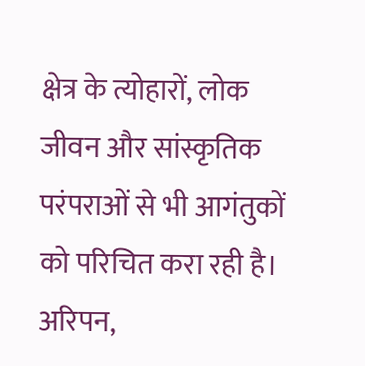क्षेत्र के त्योहारों, लोक जीवन और सांस्कृतिक परंपराओं से भी आगंतुकों को परिचित करा रही है। अरिपन,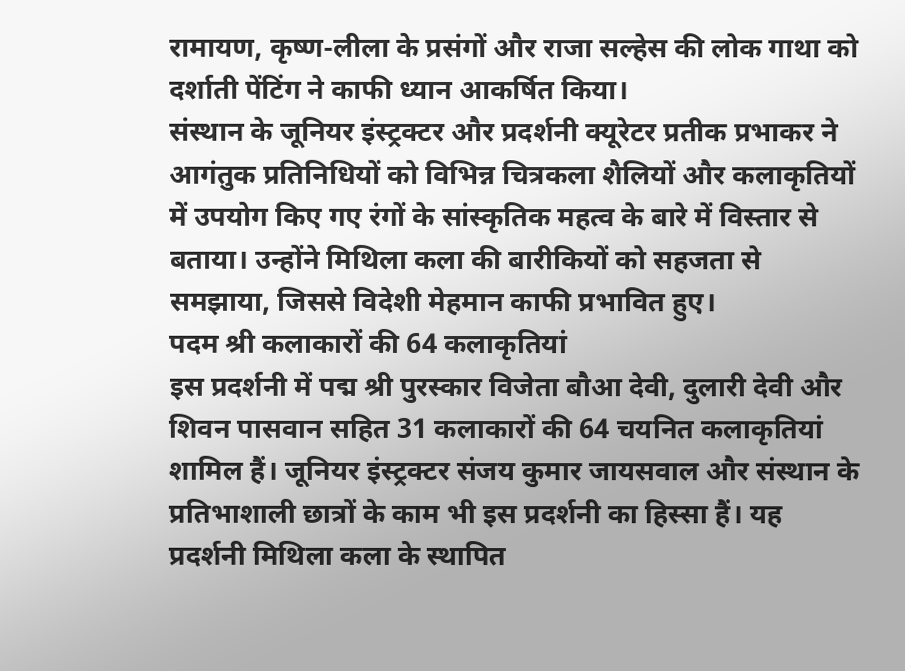रामायण, कृष्ण-लीला के प्रसंगों और राजा सल्हेस की लोक गाथा को दर्शाती पेंटिंग ने काफी ध्यान आकर्षित किया।
संस्थान के जूनियर इंस्ट्रक्टर और प्रदर्शनी क्यूरेटर प्रतीक प्रभाकर ने आगंतुक प्रतिनिधियों को विभिन्न चित्रकला शैलियों और कलाकृतियों में उपयोग किए गए रंगों के सांस्कृतिक महत्व के बारे में विस्तार से बताया। उन्होंने मिथिला कला की बारीकियों को सहजता से समझाया, जिससे विदेशी मेहमान काफी प्रभावित हुए।
पदम श्री कलाकारों की 64 कलाकृतियां
इस प्रदर्शनी में पद्म श्री पुरस्कार विजेता बौआ देवी, दुलारी देवी और शिवन पासवान सहित 31 कलाकारों की 64 चयनित कलाकृतियां शामिल हैं। जूनियर इंस्ट्रक्टर संजय कुमार जायसवाल और संस्थान के प्रतिभाशाली छात्रों के काम भी इस प्रदर्शनी का हिस्सा हैं। यह प्रदर्शनी मिथिला कला के स्थापित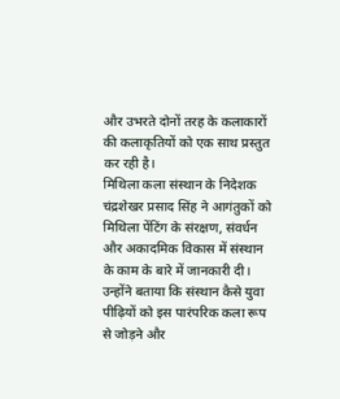और उभरते दोनों तरह के कलाकारों की कलाकृतियों को एक साथ प्रस्तुत कर रही है।
मिथिला कला संस्थान के निदेशक चंद्रशेखर प्रसाद सिंह ने आगंतुकों को मिथिला पेंटिंग के संरक्षण, संवर्धन और अकादमिक विकास में संस्थान के काम के बारे में जानकारी दी। उन्होंने बताया कि संस्थान कैसे युवा पीढ़ियों को इस पारंपरिक कला रूप से जोड़ने और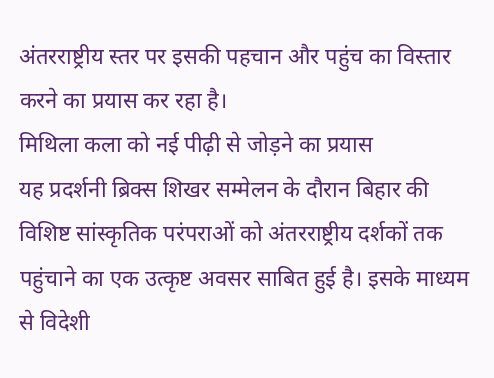अंतरराष्ट्रीय स्तर पर इसकी पहचान और पहुंच का विस्तार करने का प्रयास कर रहा है।
मिथिला कला को नई पीढ़ी से जोड़ने का प्रयास
यह प्रदर्शनी ब्रिक्स शिखर सम्मेलन के दौरान बिहार की विशिष्ट सांस्कृतिक परंपराओं को अंतरराष्ट्रीय दर्शकों तक पहुंचाने का एक उत्कृष्ट अवसर साबित हुई है। इसके माध्यम से विदेशी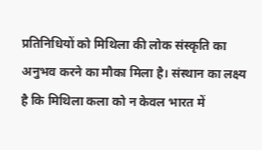प्रतिनिधियों को मिथिला की लोक संस्कृति का अनुभव करने का मौका मिला है। संस्थान का लक्ष्य है कि मिथिला कला को न केवल भारत में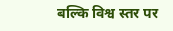बल्कि विश्व स्तर पर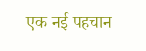एक नई पहचान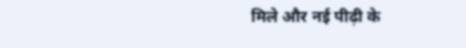मिले और नई पीढ़ी के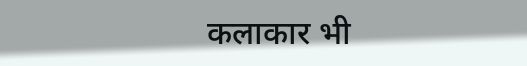कलाकार भी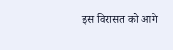इस विरासत को आगे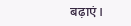बढ़ाएं।